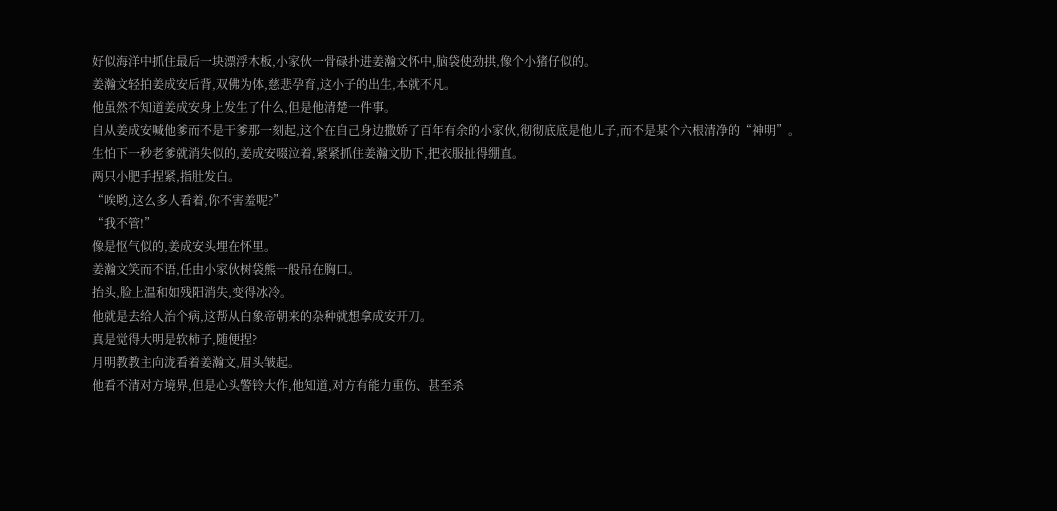好似海洋中抓住最后一块漂浮木板,小家伙一骨碌扑进姜瀚文怀中,脑袋使劲拱,像个小猪仔似的。
姜瀚文轻拍姜成安后背,双佛为体,慈悲孕育,这小子的出生,本就不凡。
他虽然不知道姜成安身上发生了什么,但是他清楚一件事。
自从姜成安喊他爹而不是干爹那一刻起,这个在自己身边撒娇了百年有余的小家伙,彻彻底底是他儿子,而不是某个六根清净的“神明”。
生怕下一秒老爹就消失似的,姜成安啜泣着,紧紧抓住姜瀚文肋下,把衣服扯得绷直。
两只小肥手捏紧,指肚发白。
“唉哟,这么多人看着,你不害羞呢?”
“我不管!”
像是怄气似的,姜成安头埋在怀里。
姜瀚文笑而不语,任由小家伙树袋熊一般吊在胸口。
抬头,脸上温和如残阳消失,变得冰冷。
他就是去给人治个病,这帮从白象帝朝来的杂种就想拿成安开刀。
真是觉得大明是软柿子,随便捏?
月明教教主向泷看着姜瀚文,眉头皱起。
他看不清对方境界,但是心头警铃大作,他知道,对方有能力重伤、甚至杀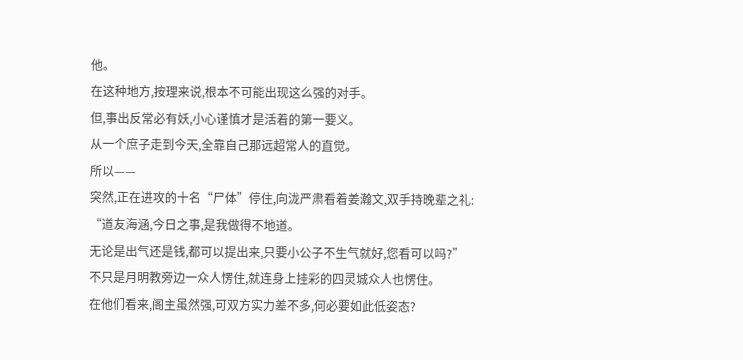他。
在这种地方,按理来说,根本不可能出现这么强的对手。
但,事出反常必有妖,小心谨慎才是活着的第一要义。
从一个庶子走到今天,全靠自己那远超常人的直觉。
所以——
突然,正在进攻的十名“尸体”停住,向泷严肃看着姜瀚文,双手持晚辈之礼:
“道友海涵,今日之事,是我做得不地道。
无论是出气还是钱,都可以提出来,只要小公子不生气就好,您看可以吗?”
不只是月明教旁边一众人愣住,就连身上挂彩的四灵城众人也愣住。
在他们看来,阁主虽然强,可双方实力差不多,何必要如此低姿态?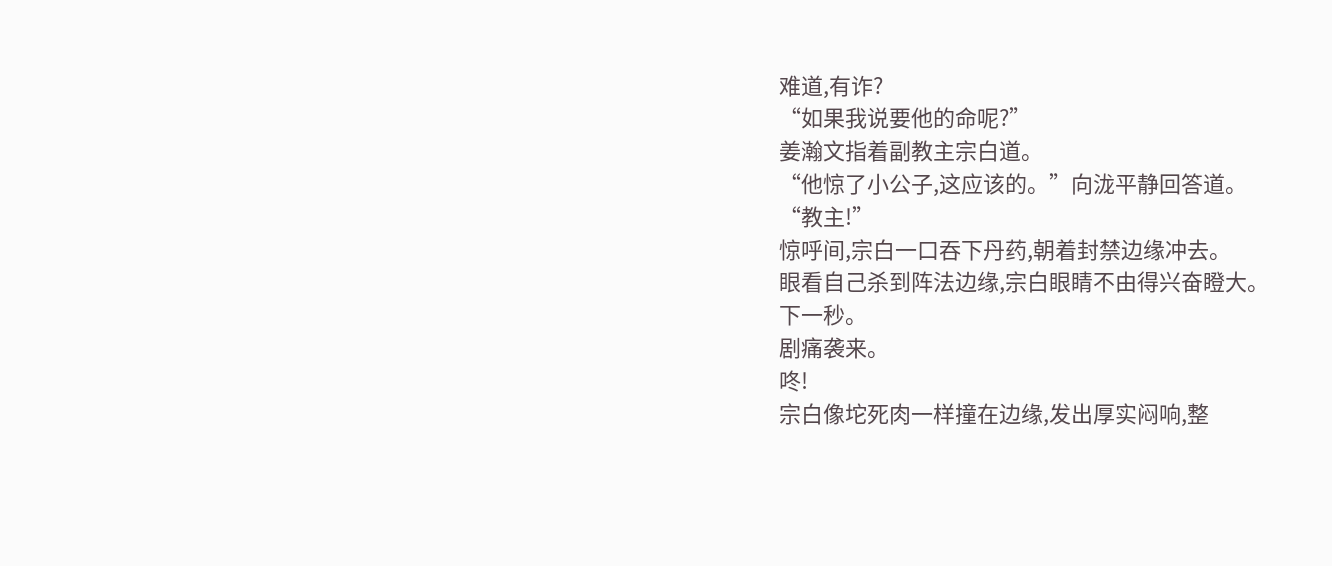难道,有诈?
“如果我说要他的命呢?”
姜瀚文指着副教主宗白道。
“他惊了小公子,这应该的。”向泷平静回答道。
“教主!”
惊呼间,宗白一口吞下丹药,朝着封禁边缘冲去。
眼看自己杀到阵法边缘,宗白眼睛不由得兴奋瞪大。
下一秒。
剧痛袭来。
咚!
宗白像坨死肉一样撞在边缘,发出厚实闷响,整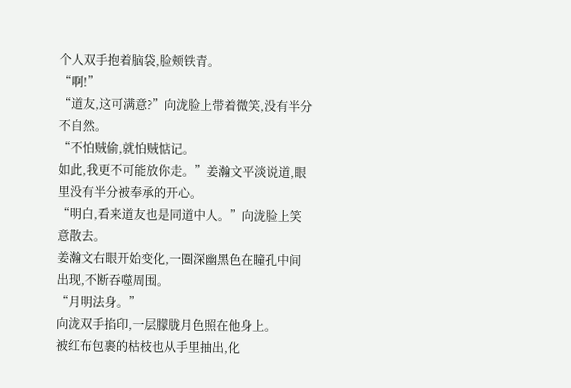个人双手抱着脑袋,脸颊铁青。
“啊!”
“道友,这可满意?”向泷脸上带着微笑,没有半分不自然。
“不怕贼偷,就怕贼惦记。
如此,我更不可能放你走。”姜瀚文平淡说道,眼里没有半分被奉承的开心。
“明白,看来道友也是同道中人。”向泷脸上笑意散去。
姜瀚文右眼开始变化,一圈深幽黑色在瞳孔中间出现,不断吞噬周围。
“月明法身。”
向泷双手掐印,一层朦胧月色照在他身上。
被红布包裹的枯枝也从手里抽出,化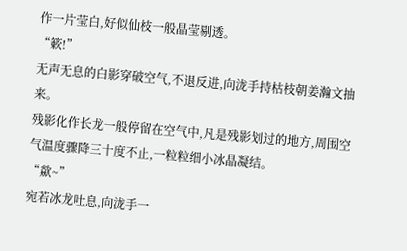作一片莹白,好似仙枝一般晶莹剔透。
“簌!”
无声无息的白影穿破空气,不退反进,向泷手持枯枝朝姜瀚文抽来。
残影化作长龙一般停留在空气中,凡是残影划过的地方,周围空气温度骤降三十度不止,一粒粒细小冰晶凝结。
“歘~”
宛若冰龙吐息,向泷手一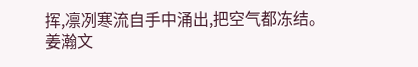挥,凛冽寒流自手中涌出,把空气都冻结。
姜瀚文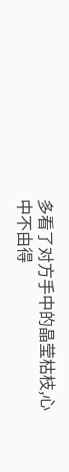多看了对方手中的晶莹枯枝,心中不由得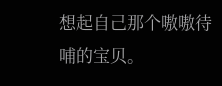想起自己那个嗷嗷待哺的宝贝。